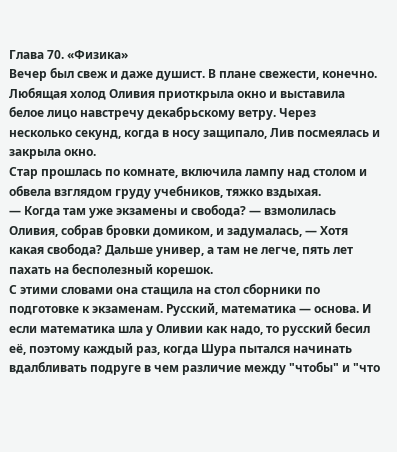Глава 70. «Физика»
Вечер был свеж и даже душист. В плане свежести, конечно. Любящая холод Оливия приоткрыла окно и выставила белое лицо навстречу декабрьскому ветру. Через несколько секунд, когда в носу защипало, Лив посмеялась и закрыла окно.
Стар прошлась по комнате, включила лампу над столом и обвела взглядом груду учебников, тяжко вздыхая.
— Когда там уже экзамены и свобода? — взмолилась Оливия, собрав бровки домиком, и задумалась, — Хотя какая свобода? Дальше универ, а там не легче, пять лет пахать на бесполезный корешок.
С этими словами она стащила на стол сборники по подготовке к экзаменам. Русский, математика — основа. И если математика шла у Оливии как надо, то русский бесил её, поэтому каждый раз, когда Шура пытался начинать вдалбливать подруге в чем различие между "чтобы" и "что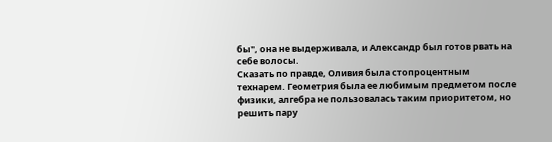бы", она не выдерживала, и Александр был готов рвать на себе волосы.
Сказать по правде, Оливия была стопроцентным технарем. Геометрия была ее любимым предметом после физики, алгебра не пользовалась таким приоритетом, но решить пару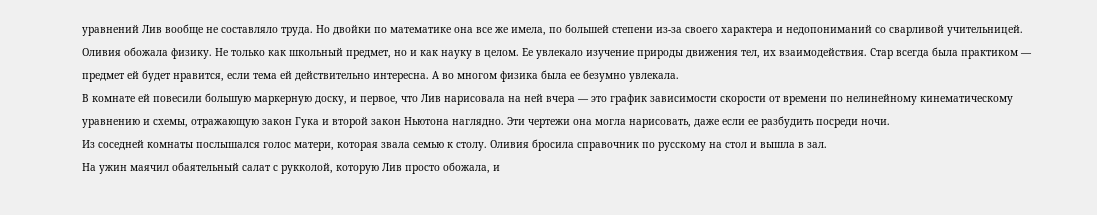уравнений Лив вообще не составляло труда. Но двойки по математике она все же имела, по большей степени из-за своего характера и недопониманий со сварливой учительницей.
Оливия обожала физику. Не только как школьный предмет, но и как науку в целом. Ее увлекало изучение природы движения тел, их взаимодействия. Стар всегда была практиком — предмет ей будет нравится, если тема ей действительно интересна. А во многом физика была ее безумно увлекала.
В комнате ей повесили большую маркерную доску, и первое, что Лив нарисовала на ней вчера — это график зависимости скорости от времени по нелинейному кинематическому уравнению и схемы, отражающую закон Гука и второй закон Ньютона наглядно. Эти чертежи она могла нарисовать, даже если ее разбудить посреди ночи.
Из соседней комнаты послышался голос матери, которая звала семью к столу. Оливия бросила справочник по русскому на стол и вышла в зал.
На ужин маячил обаятельный салат с рукколой, которую Лив просто обожала, и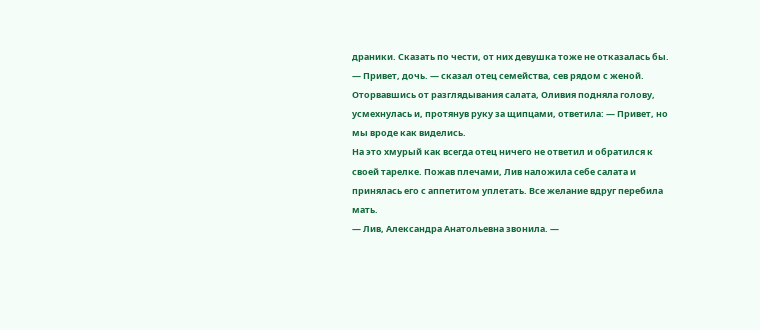драники. Сказать по чести, от них девушка тоже не отказалась бы.
— Привет, дочь. — сказал отец семейства, сев рядом с женой.
Оторвавшись от разглядывания салата, Оливия подняла голову, усмехнулась и, протянув руку за щипцами, ответила: — Привет, но мы вроде как виделись.
На это хмурый как всегда отец ничего не ответил и обратился к своей тарелке. Пожав плечами, Лив наложила себе салата и принялась его с аппетитом уплетать. Все желание вдруг перебила мать.
— Лив, Александра Анатольевна звонила. —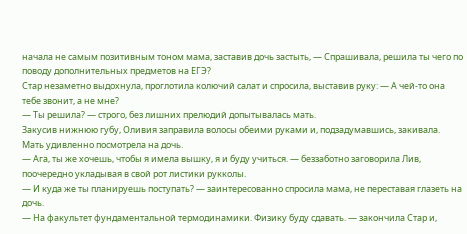начала не самым позитивным тоном мама, заставив дочь застыть, — Спрашивала, решила ты чего по поводу дополнительных предметов на ЕГЭ?
Стар незаметно выдохнула, проглотила колючий салат и спросила, выставив руку: — А чей-то она тебе звонит, а не мне?
— Ты решила? — строго, без лишних прелюдий допытывалась мать.
Закусив нижнюю губу, Оливия заправила волосы обеими руками и, подзадумавшись, закивала. Мать удивленно посмотрела на дочь.
— Ага, ты же хочешь, чтобы я имела вышку, я и буду учиться. — беззаботно заговорила Лив, поочередно укладывая в свой рот листики рукколы.
— И куда же ты планируешь поступать? — заинтересованно спросила мама, не переставая глазеть на дочь.
— На факультет фундаментальной термодинамики. Физику буду сдавать. — закончила Стар и,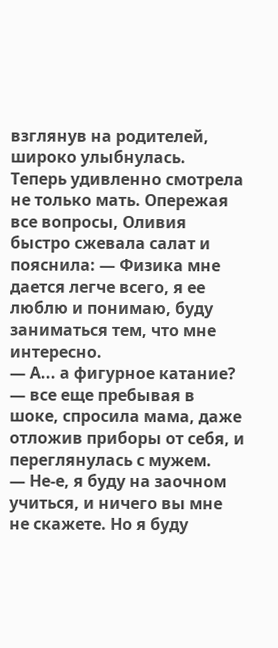взглянув на родителей, широко улыбнулась.
Теперь удивленно смотрела не только мать. Опережая все вопросы, Оливия быстро сжевала салат и пояснила: — Физика мне дается легче всего, я ее люблю и понимаю, буду заниматься тем, что мне интересно.
— А... а фигурное катание? — все еще пребывая в шоке, спросила мама, даже отложив приборы от себя, и переглянулась с мужем.
— Не-е, я буду на заочном учиться, и ничего вы мне не скажете. Но я буду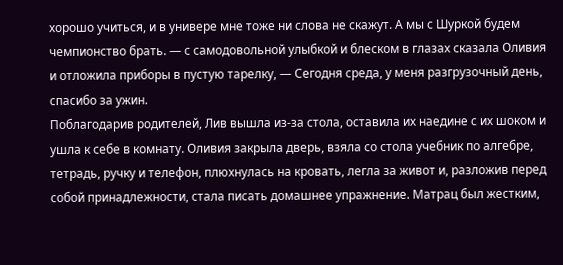хорошо учиться, и в универе мне тоже ни слова не скажут. А мы с Шуркой будем чемпионство брать. — с самодовольной улыбкой и блеском в глазах сказала Оливия и отложила приборы в пустую тарелку, — Сегодня среда, у меня разгрузочный день, спасибо за ужин.
Поблагодарив родителей, Лив вышла из-за стола, оставила их наедине с их шоком и ушла к себе в комнату. Оливия закрыла дверь, взяла со стола учебник по алгебре, тетрадь, ручку и телефон, плюхнулась на кровать, легла за живот и, разложив перед собой принадлежности, стала писать домашнее упражнение. Матрац был жестким,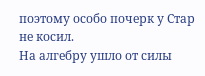поэтому особо почерк у Стар не косил.
На алгебру ушло от силы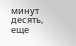минут десять, еще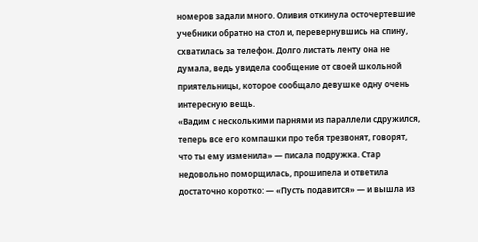номеров задали много. Оливия откинула осточертевшие учебники обратно на стол и, перевернувшись на спину, схватилась за телефон. Долго листать ленту она не думала, ведь увидела сообщение от своей школьной приятельницы, которое сообщало девушке одну очень интересную вещь.
«Вадим с несколькими парнями из параллели сдружился, теперь все его компашки про тебя трезвонят, говорят, что ты ему изменила» — писала подружка. Стар недовольно поморщилась, прошипела и ответила достаточно коротко: — «Пусть подавится» — и вышла из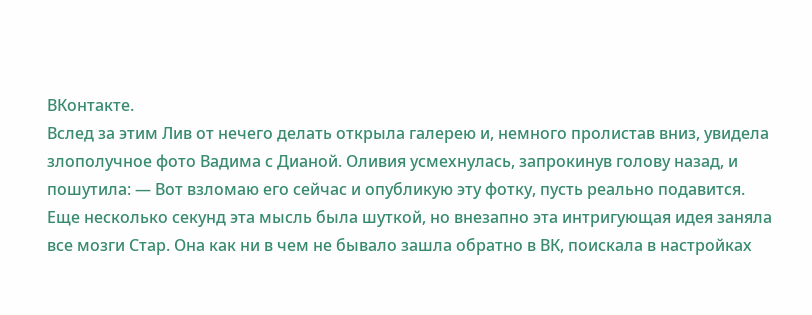ВКонтакте.
Вслед за этим Лив от нечего делать открыла галерею и, немного пролистав вниз, увидела злополучное фото Вадима с Дианой. Оливия усмехнулась, запрокинув голову назад, и пошутила: — Вот взломаю его сейчас и опубликую эту фотку, пусть реально подавится.
Еще несколько секунд эта мысль была шуткой, но внезапно эта интригующая идея заняла все мозги Стар. Она как ни в чем не бывало зашла обратно в ВК, поискала в настройках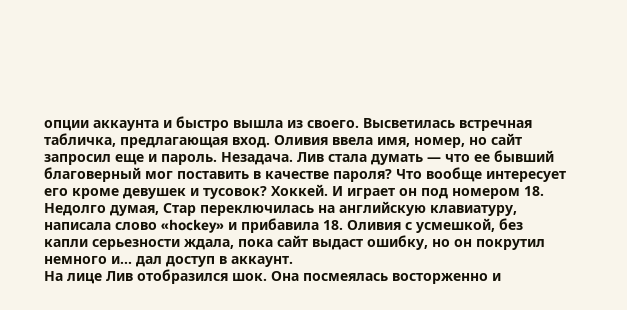опции аккаунта и быстро вышла из своего. Высветилась встречная табличка, предлагающая вход. Оливия ввела имя, номер, но сайт запросил еще и пароль. Незадача. Лив стала думать — что ее бывший благоверный мог поставить в качестве пароля? Что вообще интересует его кроме девушек и тусовок? Хоккей. И играет он под номером 18. Недолго думая, Стар переключилась на английскую клавиатуру, написала слово «hockey» и прибавила 18. Оливия с усмешкой, без капли серьезности ждала, пока сайт выдаст ошибку, но он покрутил немного и... дал доступ в аккаунт.
На лице Лив отобразился шок. Она посмеялась восторженно и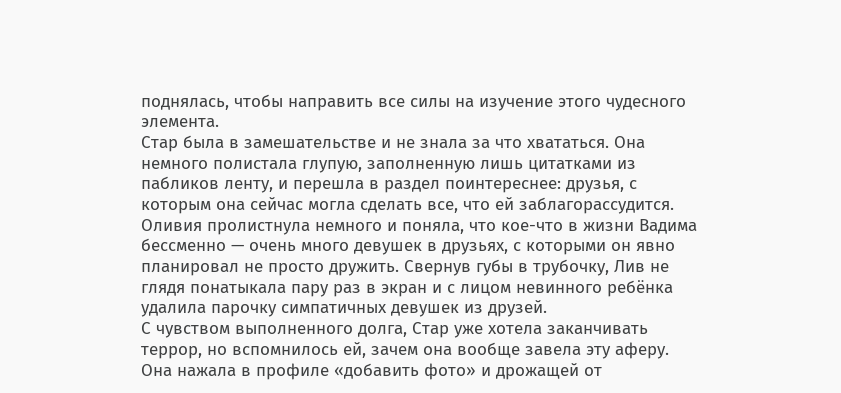поднялась, чтобы направить все силы на изучение этого чудесного элемента.
Стар была в замешательстве и не знала за что хвататься. Она немного полистала глупую, заполненную лишь цитатками из пабликов ленту, и перешла в раздел поинтереснее: друзья, с которым она сейчас могла сделать все, что ей заблагорассудится.
Оливия пролистнула немного и поняла, что кое-что в жизни Вадима бессменно — очень много девушек в друзьях, с которыми он явно планировал не просто дружить. Свернув губы в трубочку, Лив не глядя понатыкала пару раз в экран и с лицом невинного ребёнка удалила парочку симпатичных девушек из друзей.
С чувством выполненного долга, Стар уже хотела заканчивать террор, но вспомнилось ей, зачем она вообще завела эту аферу. Она нажала в профиле «добавить фото» и дрожащей от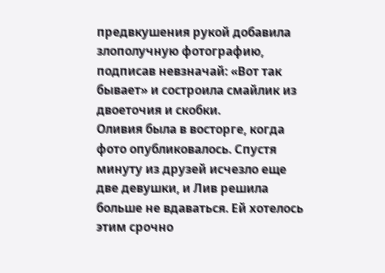предвкушения рукой добавила злополучную фотографию, подписав невзначай: «Вот так бывает» и состроила смайлик из двоеточия и скобки.
Оливия была в восторге, когда фото опубликовалось. Спустя минуту из друзей исчезло еще две девушки, и Лив решила больше не вдаваться. Ей хотелось этим срочно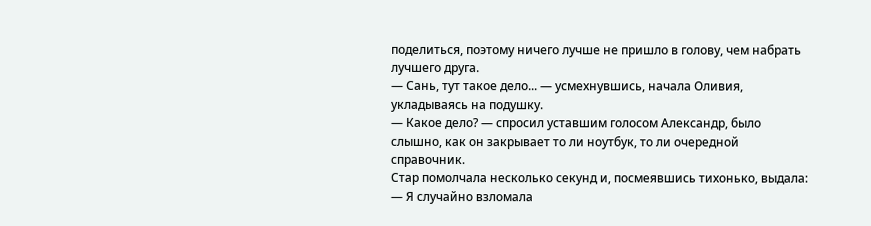поделиться, поэтому ничего лучше не пришло в голову, чем набрать лучшего друга.
— Сань, тут такое дело... — усмехнувшись, начала Оливия, укладываясь на подушку.
— Какое дело? — спросил уставшим голосом Александр, было слышно, как он закрывает то ли ноутбук, то ли очередной справочник.
Стар помолчала несколько секунд и, посмеявшись тихонько, выдала: — Я случайно взломала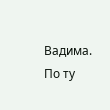Вадима.
По ту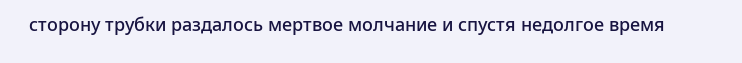сторону трубки раздалось мертвое молчание и спустя недолгое время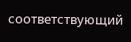соответствующий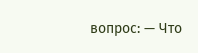вопрос: — Что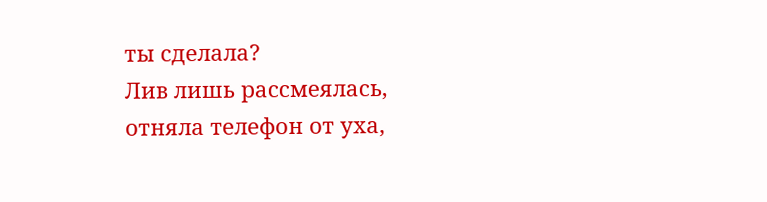ты сделала?
Лив лишь рассмеялась, отняла телефон от уха,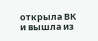открыла ВК и вышла из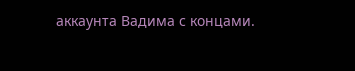аккаунта Вадима с концами.